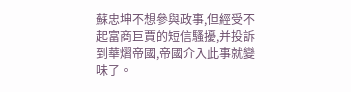蘇忠坤不想參與政事,但經受不起富商巨賈的短信騷擾,并投訴到華熠帝國,帝國介入此事就變味了。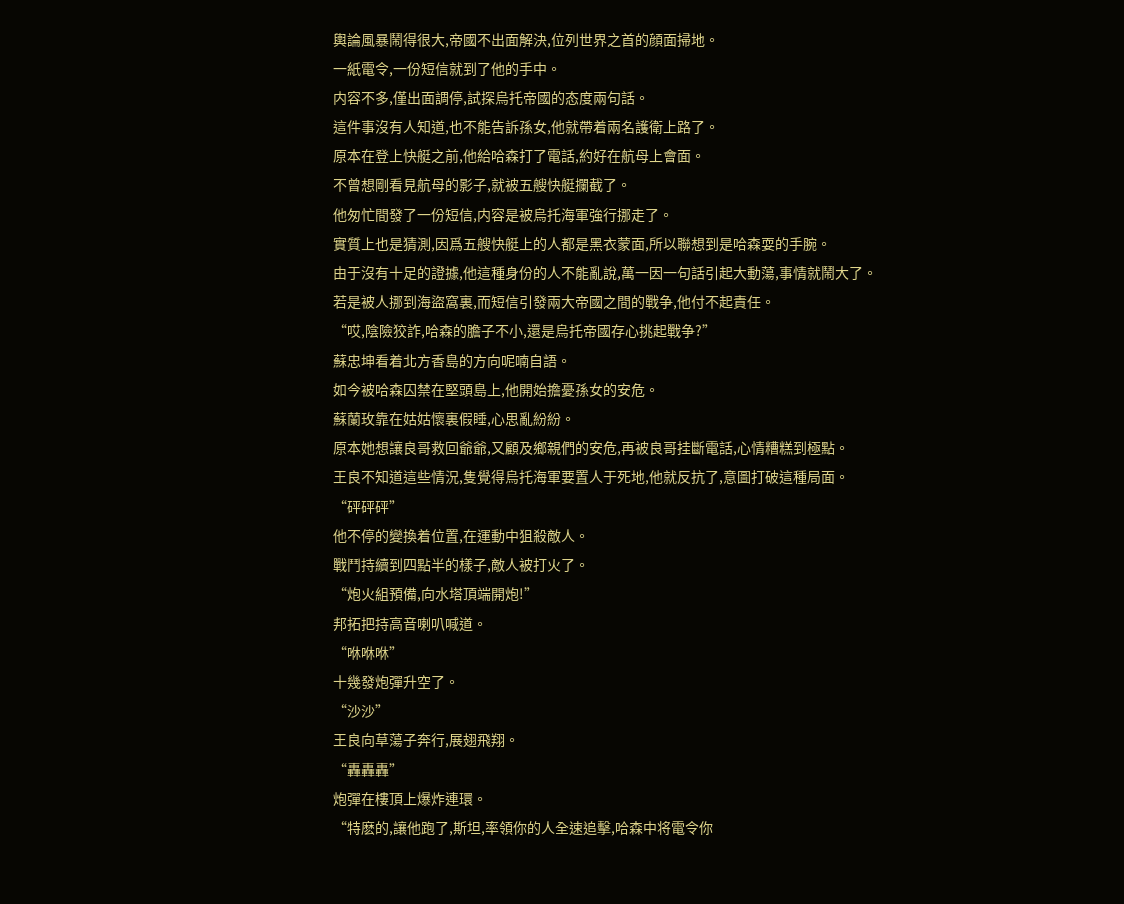輿論風暴鬧得很大,帝國不出面解決,位列世界之首的顔面掃地。
一紙電令,一份短信就到了他的手中。
内容不多,僅出面調停,試探烏托帝國的态度兩句話。
這件事沒有人知道,也不能告訴孫女,他就帶着兩名護衛上路了。
原本在登上快艇之前,他給哈森打了電話,約好在航母上會面。
不曾想剛看見航母的影子,就被五艘快艇攔截了。
他匆忙間發了一份短信,内容是被烏托海軍強行挪走了。
實質上也是猜測,因爲五艘快艇上的人都是黑衣蒙面,所以聯想到是哈森耍的手腕。
由于沒有十足的證據,他這種身份的人不能亂說,萬一因一句話引起大動蕩,事情就鬧大了。
若是被人挪到海盜窩裏,而短信引發兩大帝國之間的戰争,他付不起責任。
“哎,陰險狡詐,哈森的膽子不小,還是烏托帝國存心挑起戰争?”
蘇忠坤看着北方香島的方向呢喃自語。
如今被哈森囚禁在堅頭島上,他開始擔憂孫女的安危。
蘇蘭玫靠在姑姑懷裏假睡,心思亂紛紛。
原本她想讓良哥救回爺爺,又顧及鄉親們的安危,再被良哥挂斷電話,心情糟糕到極點。
王良不知道這些情況,隻覺得烏托海軍要置人于死地,他就反抗了,意圖打破這種局面。
“砰砰砰”
他不停的變換着位置,在運動中狙殺敵人。
戰鬥持續到四點半的樣子,敵人被打火了。
“炮火組預備,向水塔頂端開炮!”
邦拓把持高音喇叭喊道。
“咻咻咻”
十幾發炮彈升空了。
“沙沙”
王良向草蕩子奔行,展翅飛翔。
“轟轟轟”
炮彈在樓頂上爆炸連環。
“特麽的,讓他跑了,斯坦,率領你的人全速追擊,哈森中将電令你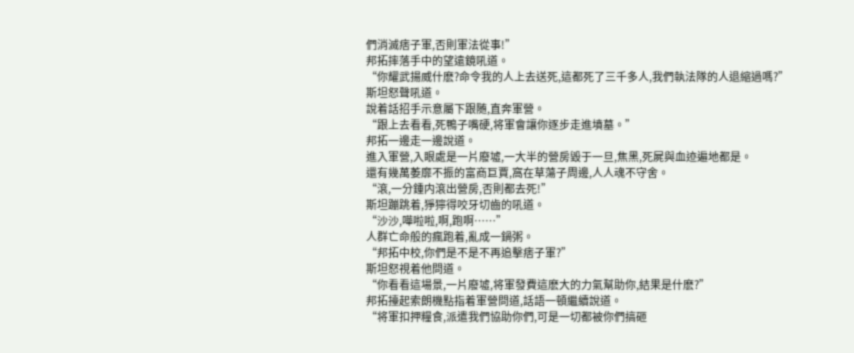們消滅痞子軍,否則軍法從事!”
邦拓摔落手中的望遠鏡吼道。
“你耀武揚威什麽?命令我的人上去送死,這都死了三千多人,我們執法隊的人退縮過嗎?”
斯坦怒聲吼道。
說着話招手示意屬下跟随,直奔軍營。
“跟上去看看,死鴨子嘴硬,将軍會讓你逐步走進墳墓。”
邦拓一邊走一邊說道。
進入軍營,入眼處是一片廢墟,一大半的營房毀于一旦,焦黑,死屍與血迹遍地都是。
還有幾萬萎靡不振的富商巨賈,窩在草蕩子周邊,人人魂不守舍。
“滾,一分鍾内滾出營房,否則都去死!”
斯坦蹦跳着,猙獰得咬牙切齒的吼道。
“沙沙,嘩啦啦,啊,跑啊……”
人群亡命般的瘋跑着,亂成一鍋粥。
“邦拓中校,你們是不是不再追擊痞子軍?”
斯坦怒視着他問道。
“你看看這場景,一片廢墟,将軍發費這麽大的力氣幫助你,結果是什麽?”
邦拓擡起索朗機點指着軍營問道,話語一頓繼續說道。
“将軍扣押糧食,派遣我們協助你們,可是一切都被你們搞砸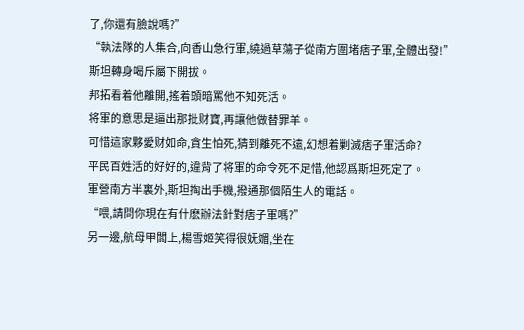了,你還有臉說嗎?”
“執法隊的人集合,向香山急行軍,繞過草蕩子從南方圍堵痞子軍,全體出發!”
斯坦轉身喝斥屬下開拔。
邦拓看着他離開,搖着頭暗罵他不知死活。
将軍的意思是逼出那批财寶,再讓他做替罪羊。
可惜這家夥愛财如命,貪生怕死,猜到離死不遠,幻想着剿滅痞子軍活命?
平民百姓活的好好的,違背了将軍的命令死不足惜,他認爲斯坦死定了。
軍營南方半裏外,斯坦掏出手機,撥通那個陌生人的電話。
“喂,請問你現在有什麽辦法針對痞子軍嗎?”
另一邊,航母甲闆上,楊雪姬笑得很妩媚,坐在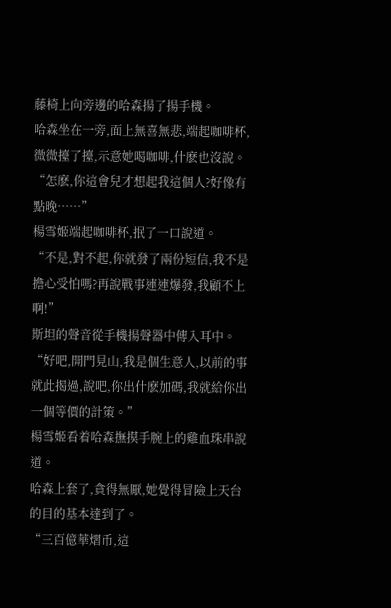藤椅上向旁邊的哈森揚了揚手機。
哈森坐在一旁,面上無喜無悲,端起咖啡杯,微微擡了擡,示意她喝咖啡,什麽也沒說。
“怎麽,你這會兒才想起我這個人?好像有點晚……”
楊雪姬端起咖啡杯,抿了一口說道。
“不是,對不起,你就發了兩份短信,我不是擔心受怕嗎?再說戰事連連爆發,我顧不上啊!”
斯坦的聲音從手機揚聲器中傳入耳中。
“好吧,開門見山,我是個生意人,以前的事就此揭過,說吧,你出什麽加碼,我就給你出一個等價的計策。”
楊雪姬看着哈森撫摸手腕上的雞血珠串說道。
哈森上套了,貪得無厭,她覺得冒險上天台的目的基本達到了。
“三百億華熠币,這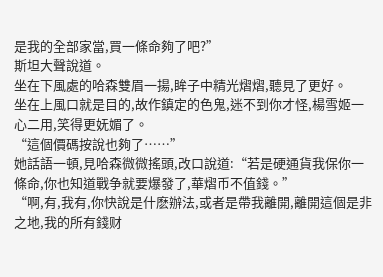是我的全部家當,買一條命夠了吧?”
斯坦大聲說道。
坐在下風處的哈森雙眉一揚,眸子中精光熠熠,聽見了更好。
坐在上風口就是目的,故作鎮定的色鬼,迷不到你才怪,楊雪姬一心二用,笑得更妩媚了。
“這個價碼按說也夠了……”
她話語一頓,見哈森微微搖頭,改口說道:“若是硬通貨我保你一條命,你也知道戰争就要爆發了,華熠币不值錢。”
“啊,有,我有,你快說是什麽辦法,或者是帶我離開,離開這個是非之地,我的所有錢财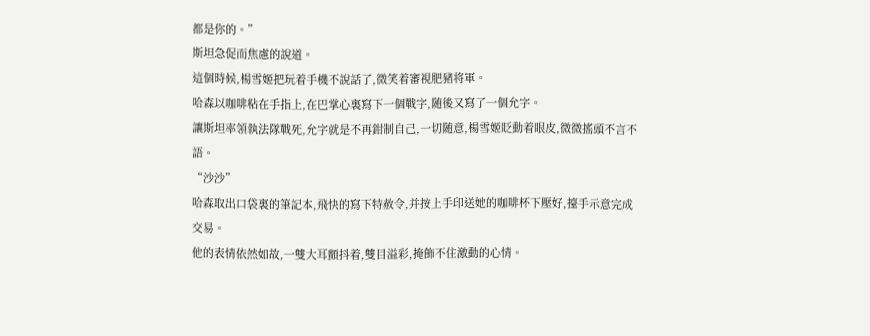都是你的。”
斯坦急促而焦慮的說道。
這個時候,楊雪姬把玩着手機不說話了,微笑着審視肥豬将軍。
哈森以咖啡粘在手指上,在巴掌心裏寫下一個戰字,随後又寫了一個允字。
讓斯坦率領執法隊戰死,允字就是不再鉗制自己,一切随意,楊雪姬眨動着眼皮,微微搖頭不言不語。
“沙沙”
哈森取出口袋裏的筆記本,飛快的寫下特赦令,并按上手印送她的咖啡杯下壓好,擡手示意完成交易。
他的表情依然如故,一雙大耳顫抖着,雙目溢彩,掩飾不住激動的心情。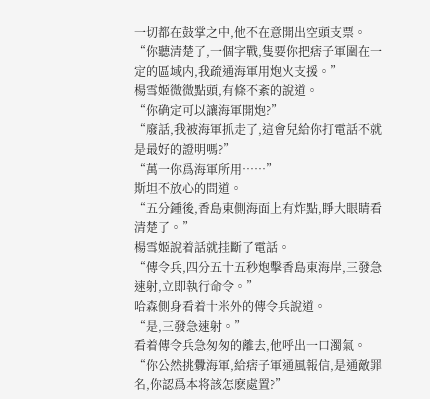一切都在鼓掌之中,他不在意開出空頭支票。
“你聽清楚了,一個字戰,隻要你把痞子軍圍在一定的區域内,我疏通海軍用炮火支援。”
楊雪姬微微點頭,有條不紊的說道。
“你确定可以讓海軍開炮?”
“廢話,我被海軍抓走了,這會兒給你打電話不就是最好的證明嗎?”
“萬一你爲海軍所用……”
斯坦不放心的問道。
“五分鍾後,香島東側海面上有炸點,睜大眼睛看清楚了。”
楊雪姬說着話就挂斷了電話。
“傳令兵,四分五十五秒炮擊香島東海岸,三發急速射,立即執行命令。”
哈森側身看着十米外的傳令兵說道。
“是,三發急速射。”
看着傳令兵急匆匆的離去,他呼出一口濁氣。
“你公然挑釁海軍,給痞子軍通風報信,是通敵罪名,你認爲本将該怎麽處置?”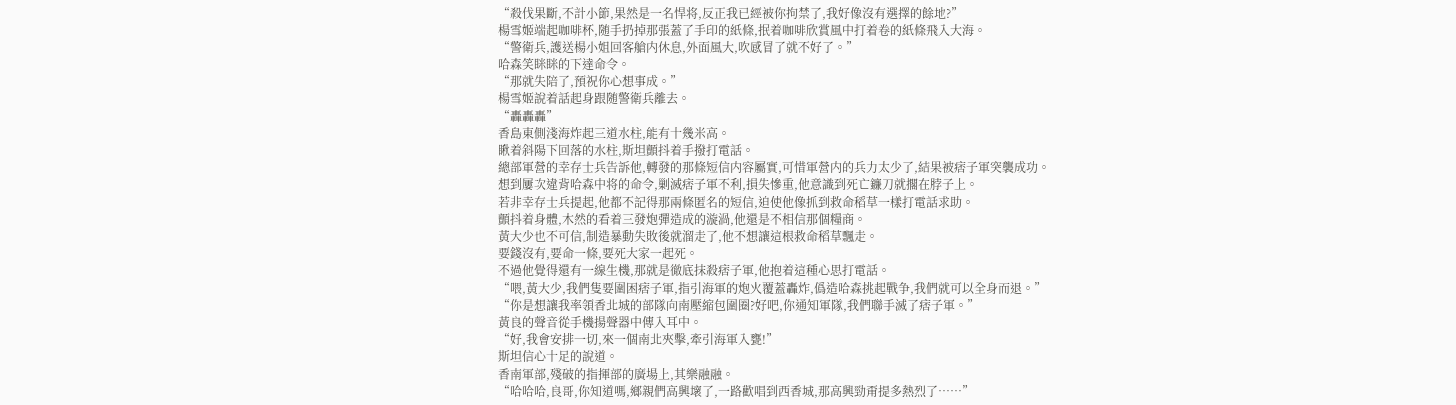“殺伐果斷,不計小節,果然是一名悍将,反正我已經被你拘禁了,我好像沒有選擇的餘地?”
楊雪姬端起咖啡杯,随手扔掉那張蓋了手印的紙條,抿着咖啡欣賞風中打着卷的紙條飛入大海。
“警衛兵,護送楊小姐回客艙内休息,外面風大,吹感冒了就不好了。”
哈森笑眯眯的下達命令。
“那就失陪了,預祝你心想事成。”
楊雪姬說着話起身跟随警衛兵離去。
“轟轟轟”
香島東側淺海炸起三道水柱,能有十幾米高。
瞅着斜陽下回落的水柱,斯坦顫抖着手撥打電話。
總部軍營的幸存士兵告訴他,轉發的那條短信内容屬實,可惜軍營内的兵力太少了,結果被痞子軍突襲成功。
想到屢次違背哈森中将的命令,剿滅痞子軍不利,損失慘重,他意識到死亡鐮刀就擱在脖子上。
若非幸存士兵提起,他都不記得那兩條匿名的短信,迫使他像抓到救命稻草一樣打電話求助。
顫抖着身體,木然的看着三發炮彈造成的漩渦,他還是不相信那個糧商。
黃大少也不可信,制造暴動失敗後就溜走了,他不想讓這根救命稻草飄走。
要錢沒有,要命一條,要死大家一起死。
不過他覺得還有一線生機,那就是徹底抹殺痞子軍,他抱着這種心思打電話。
“喂,黃大少,我們隻要圍困痞子軍,指引海軍的炮火覆蓋轟炸,僞造哈森挑起戰争,我們就可以全身而退。”
“你是想讓我率領香北城的部隊向南壓縮包圍圈?好吧,你通知軍隊,我們聯手滅了痞子軍。”
黃良的聲音從手機揚聲器中傳入耳中。
“好,我會安排一切,來一個南北夾擊,牽引海軍入甕!”
斯坦信心十足的說道。
香南軍部,殘破的指揮部的廣場上,其樂融融。
“哈哈哈,良哥,你知道嗎,鄉親們高興壞了,一路歡唱到西香城,那高興勁甭提多熱烈了……”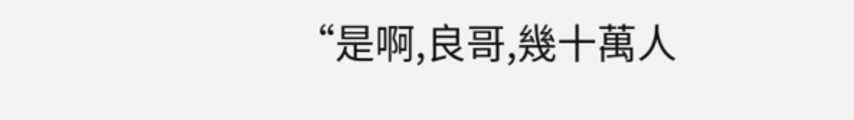“是啊,良哥,幾十萬人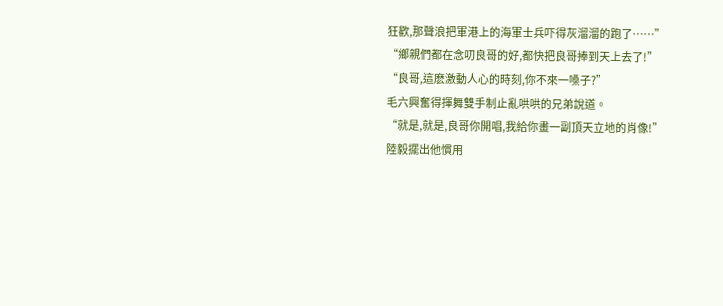狂歡,那聲浪把軍港上的海軍士兵吓得灰溜溜的跑了……”
“鄉親們都在念叨良哥的好,都快把良哥捧到天上去了!”
“良哥,這麽激動人心的時刻,你不來一嗓子?”
毛六興奮得揮舞雙手制止亂哄哄的兄弟說道。
“就是,就是,良哥你開唱,我給你畫一副頂天立地的肖像!”
陸毅擺出他慣用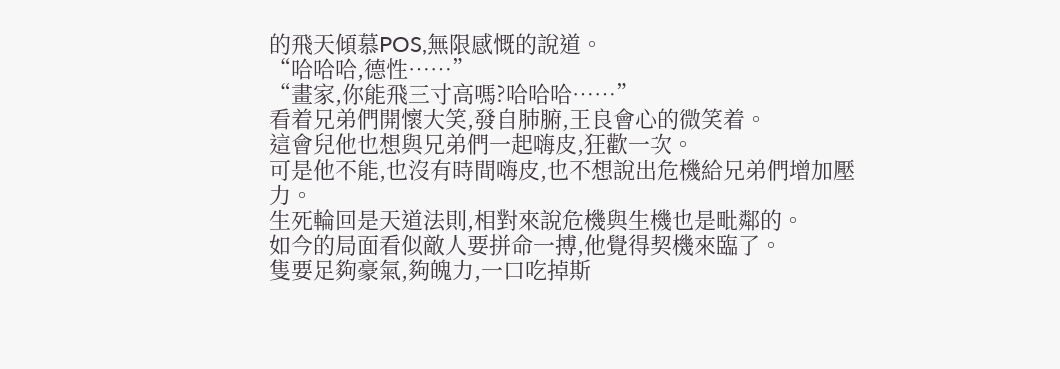的飛天傾慕POS,無限感慨的說道。
“哈哈哈,德性……”
“畫家,你能飛三寸高嗎?哈哈哈……”
看着兄弟們開懷大笑,發自肺腑,王良會心的微笑着。
這會兒他也想與兄弟們一起嗨皮,狂歡一次。
可是他不能,也沒有時間嗨皮,也不想說出危機給兄弟們增加壓力。
生死輪回是天道法則,相對來說危機與生機也是毗鄰的。
如今的局面看似敵人要拼命一搏,他覺得契機來臨了。
隻要足夠豪氣,夠魄力,一口吃掉斯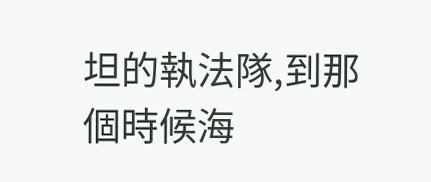坦的執法隊,到那個時候海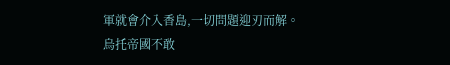軍就會介入香島,一切問題迎刃而解。
烏托帝國不敢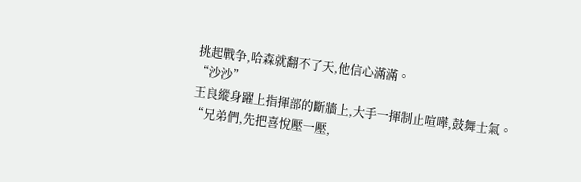挑起戰争,哈森就翻不了天,他信心滿滿。
“沙沙”
王良縱身躍上指揮部的斷牆上,大手一揮制止喧嘩,鼓舞士氣。
“兄弟們,先把喜悅壓一壓,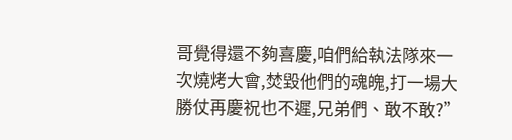哥覺得還不夠喜慶,咱們給執法隊來一次燒烤大會,焚毀他們的魂魄,打一場大勝仗再慶祝也不遲,兄弟們、敢不敢?”